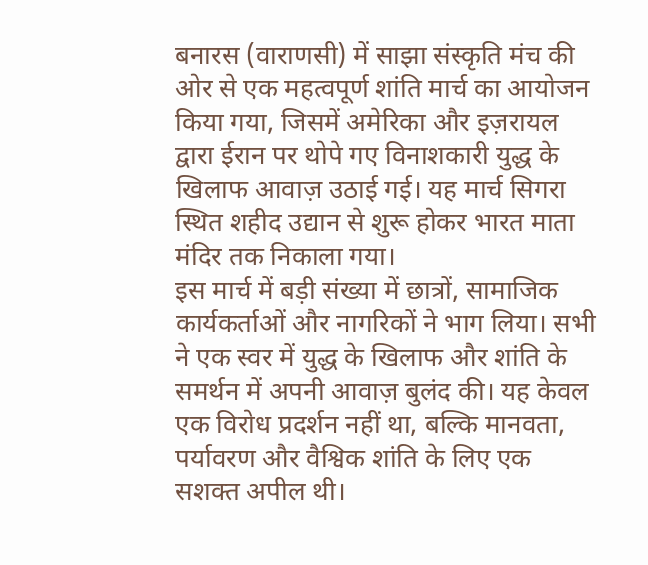बनारस (वाराणसी) में साझा संस्कृति मंच की ओर से एक महत्वपूर्ण शांति मार्च का आयोजन किया गया, जिसमें अमेरिका और इज़रायल द्वारा ईरान पर थोपे गए विनाशकारी युद्ध के खिलाफ आवाज़ उठाई गई। यह मार्च सिगरा स्थित शहीद उद्यान से शुरू होकर भारत माता मंदिर तक निकाला गया।
इस मार्च में बड़ी संख्या में छात्रों, सामाजिक कार्यकर्ताओं और नागरिकों ने भाग लिया। सभी ने एक स्वर में युद्ध के खिलाफ और शांति के समर्थन में अपनी आवाज़ बुलंद की। यह केवल एक विरोध प्रदर्शन नहीं था, बल्कि मानवता, पर्यावरण और वैश्विक शांति के लिए एक सशक्त अपील थी।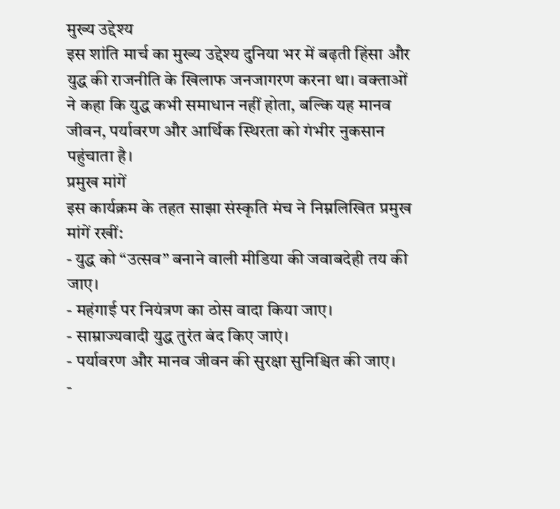मुख्य उद्देश्य
इस शांति मार्च का मुख्य उद्देश्य दुनिया भर में बढ़ती हिंसा और युद्ध की राजनीति के खिलाफ जनजागरण करना था। वक्ताओं ने कहा कि युद्ध कभी समाधान नहीं होता, बल्कि यह मानव जीवन, पर्यावरण और आर्थिक स्थिरता को गंभीर नुकसान पहुंचाता है।
प्रमुख मांगें
इस कार्यक्रम के तहत साझा संस्कृति मंच ने निम्नलिखित प्रमुख मांगें रखीं:
- युद्ध को “उत्सव” बनाने वाली मीडिया की जवाबदेही तय की जाए।
- महंगाई पर नियंत्रण का ठोस वादा किया जाए।
- साम्राज्यवादी युद्ध तुरंत बंद किए जाएं।
- पर्यावरण और मानव जीवन की सुरक्षा सुनिश्चित की जाए।
-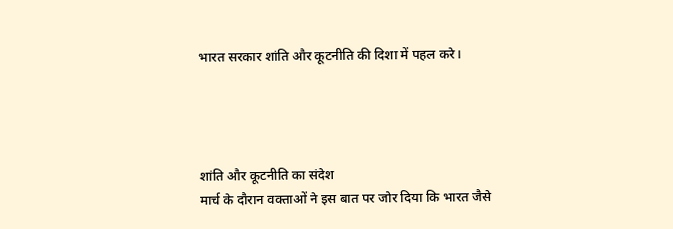भारत सरकार शांति और कूटनीति की दिशा में पहल करे।




शांति और कूटनीति का संदेश
मार्च के दौरान वक्ताओं ने इस बात पर जोर दिया कि भारत जैसे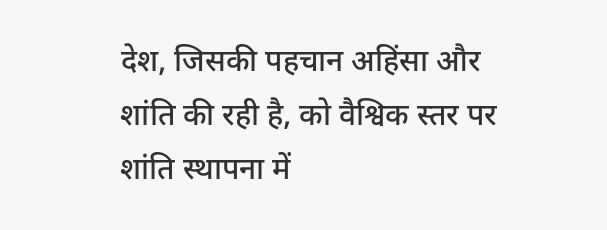देश, जिसकी पहचान अहिंसा और शांति की रही है, को वैश्विक स्तर पर शांति स्थापना में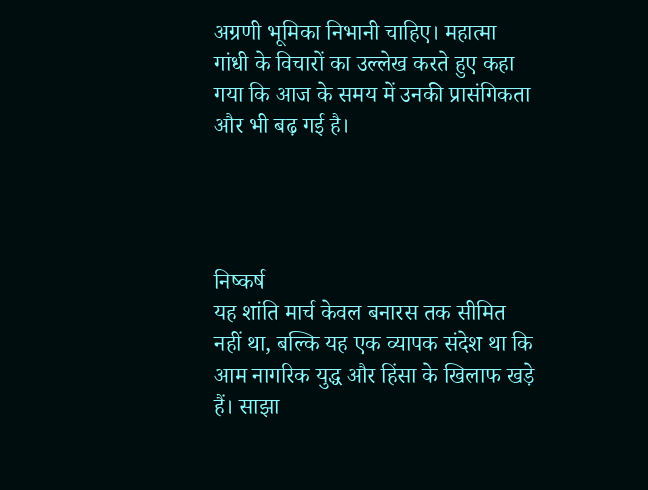अग्रणी भूमिका निभानी चाहिए। महात्मा गांधी के विचारों का उल्लेख करते हुए कहा गया कि आज के समय में उनकी प्रासंगिकता और भी बढ़ गई है।




निष्कर्ष
यह शांति मार्च केवल बनारस तक सीमित नहीं था, बल्कि यह एक व्यापक संदेश था कि आम नागरिक युद्ध और हिंसा के खिलाफ खड़े हैं। साझा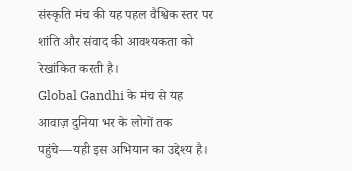संस्कृति मंच की यह पहल वैश्विक स्तर पर शांति और संवाद की आवश्यकता को रेखांकित करती है।
Global Gandhi के मंच से यह आवाज़ दुनिया भर के लोगों तक पहुंचे—यही इस अभियान का उद्देश्य है।